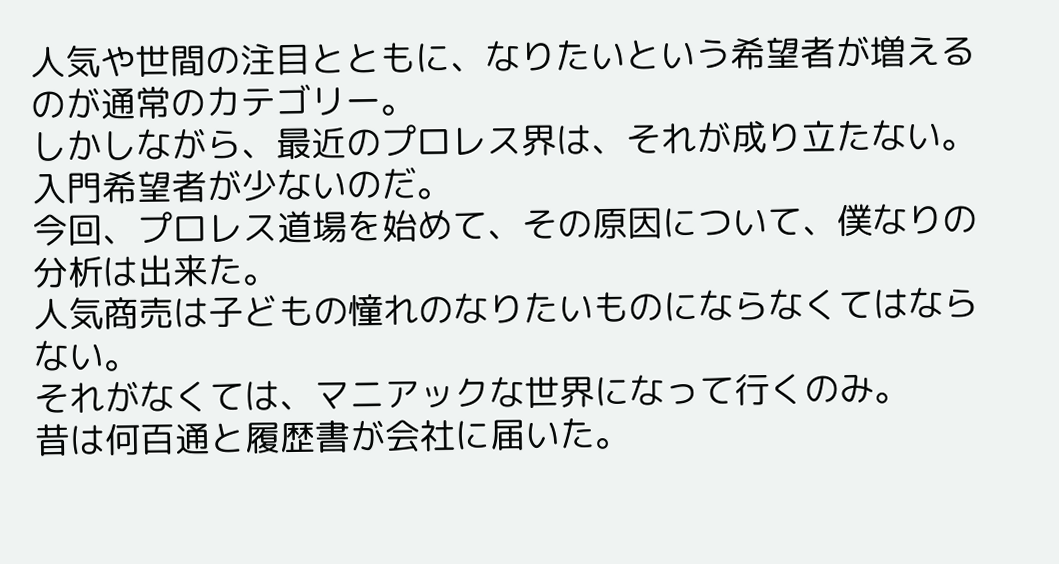人気や世間の注目とともに、なりたいという希望者が増えるのが通常のカテゴリー。
しかしながら、最近のプロレス界は、それが成り立たない。
入門希望者が少ないのだ。
今回、プロレス道場を始めて、その原因について、僕なりの分析は出来た。
人気商売は子どもの憧れのなりたいものにならなくてはならない。
それがなくては、マニアックな世界になって行くのみ。
昔は何百通と履歴書が会社に届いた。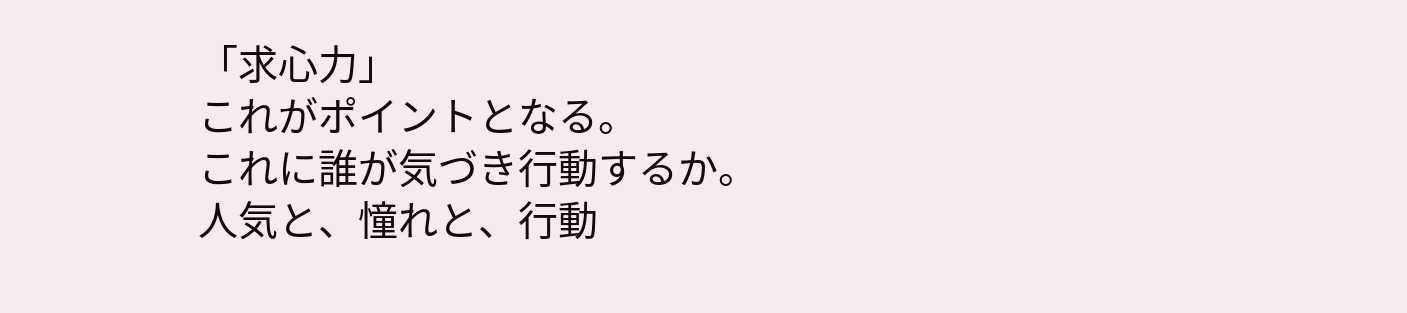「求心力」
これがポイントとなる。
これに誰が気づき行動するか。
人気と、憧れと、行動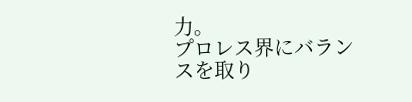力。
プロレス界にバランスを取り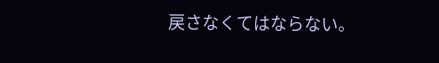戻さなくてはならない。